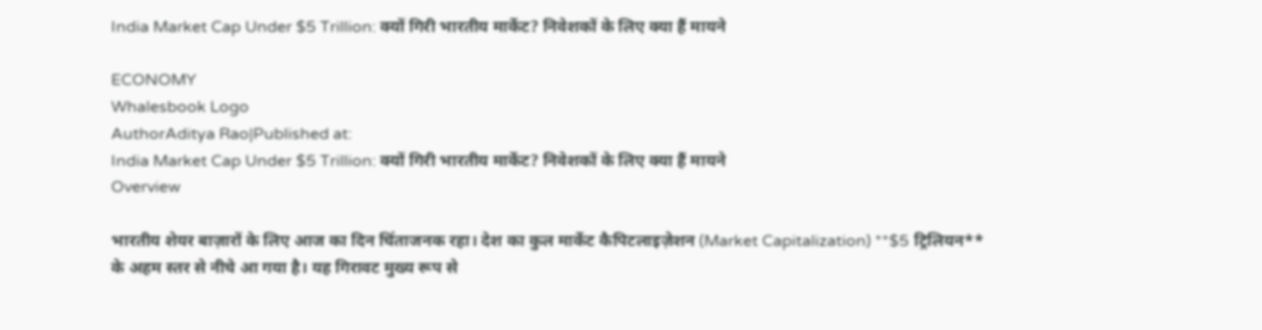India Market Cap Under $5 Trillion: क्यों गिरी भारतीय मार्केट? निवेशकों के लिए क्या हैं मायने

ECONOMY
Whalesbook Logo
AuthorAditya Rao|Published at:
India Market Cap Under $5 Trillion: क्यों गिरी भारतीय मार्केट? निवेशकों के लिए क्या हैं मायने
Overview

भारतीय शेयर बाज़ारों के लिए आज का दिन चिंताजनक रहा। देश का कुल मार्केट कैपिटलाइज़ेशन (Market Capitalization) **$5 ट्रिलियन** के अहम स्तर से नीचे आ गया है। यह गिरावट मुख्य रूप से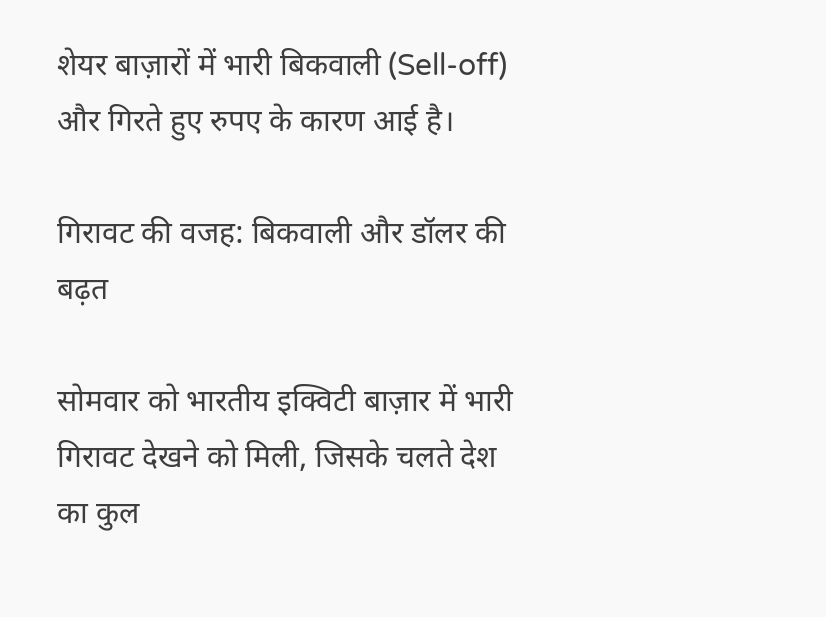शेयर बाज़ारों में भारी बिकवाली (Sell-off) और गिरते हुए रुपए के कारण आई है।

गिरावट की वजह: बिकवाली और डॉलर की बढ़त

सोमवार को भारतीय इक्विटी बाज़ार में भारी गिरावट देखने को मिली, जिसके चलते देश का कुल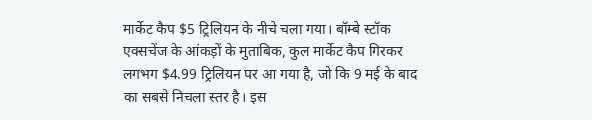मार्केट कैप $5 ट्रिलियन के नीचे चला गया। बॉम्बे स्टॉक एक्सचेंज के आंकड़ों के मुताबिक, कुल मार्केट कैप गिरकर लगभग $4.99 ट्रिलियन पर आ गया है, जो कि 9 मई के बाद का सबसे निचला स्तर है। इस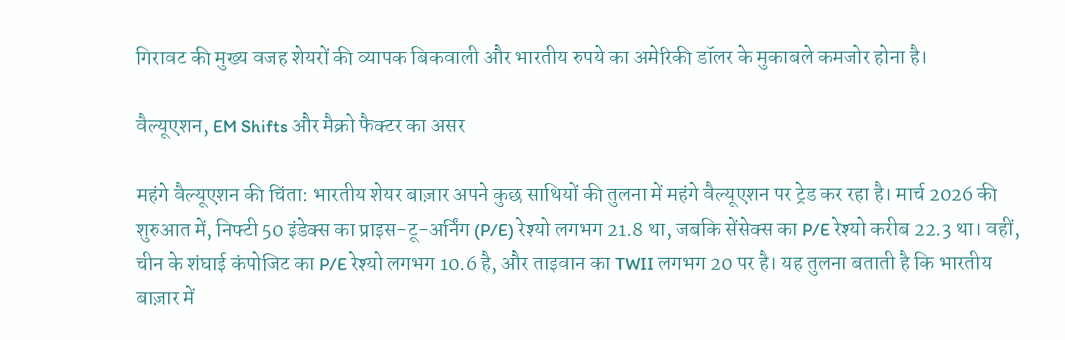गिरावट की मुख्य वजह शेयरों की व्यापक बिकवाली और भारतीय रुपये का अमेरिकी डॉलर के मुकाबले कमजोर होना है।

वैल्यूएशन, EM Shifts और मैक्रो फैक्टर का असर

महंगे वैल्यूएशन की चिंता: भारतीय शेयर बाज़ार अपने कुछ साथियों की तुलना में महंगे वैल्यूएशन पर ट्रेड कर रहा है। मार्च 2026 की शुरुआत में, निफ्टी 50 इंडेक्स का प्राइस-टू-अर्निंग (P/E) रेश्यो लगभग 21.8 था, जबकि सेंसेक्स का P/E रेश्यो करीब 22.3 था। वहीं, चीन के शंघाई कंपोजिट का P/E रेश्यो लगभग 10.6 है, और ताइवान का TWII लगभग 20 पर है। यह तुलना बताती है कि भारतीय बाज़ार में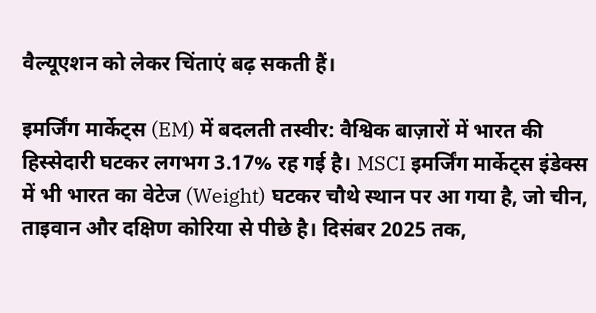वैल्यूएशन को लेकर चिंताएं बढ़ सकती हैं।

इमर्जिंग मार्केट्स (EM) में बदलती तस्वीर: वैश्विक बाज़ारों में भारत की हिस्सेदारी घटकर लगभग 3.17% रह गई है। MSCI इमर्जिंग मार्केट्स इंडेक्स में भी भारत का वेटेज (Weight) घटकर चौथे स्थान पर आ गया है, जो चीन, ताइवान और दक्षिण कोरिया से पीछे है। दिसंबर 2025 तक,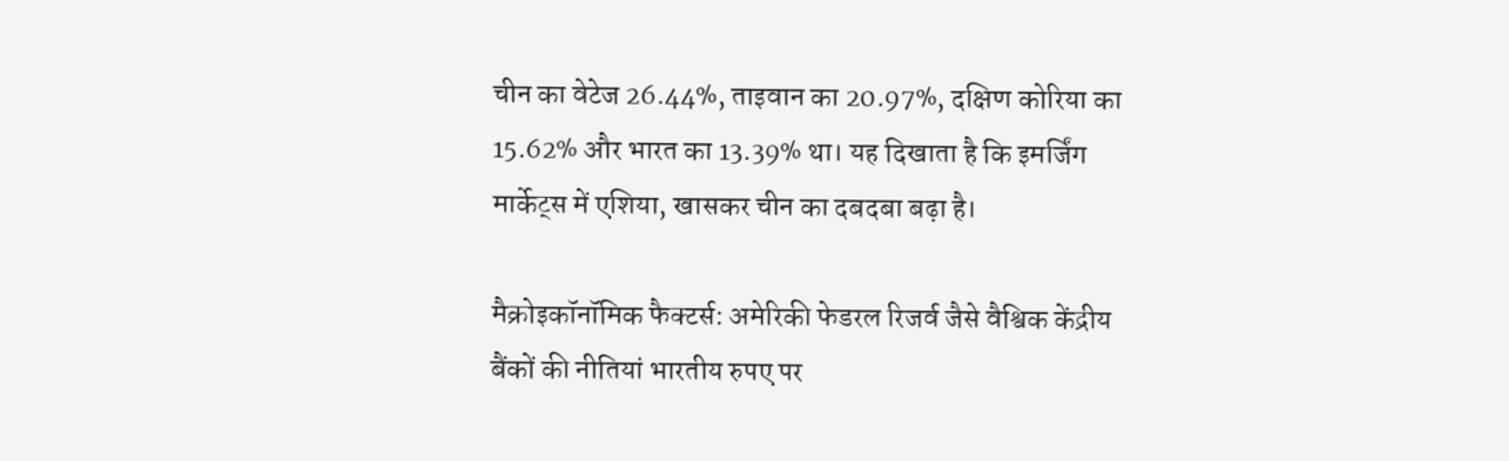चीन का वेटेज 26.44%, ताइवान का 20.97%, दक्षिण कोरिया का 15.62% और भारत का 13.39% था। यह दिखाता है कि इमर्जिंग मार्केट्स में एशिया, खासकर चीन का दबदबा बढ़ा है।

मैक्रोइकॉनॉमिक फैक्टर्स: अमेरिकी फेडरल रिजर्व जैसे वैश्विक केंद्रीय बैंकों की नीतियां भारतीय रुपए पर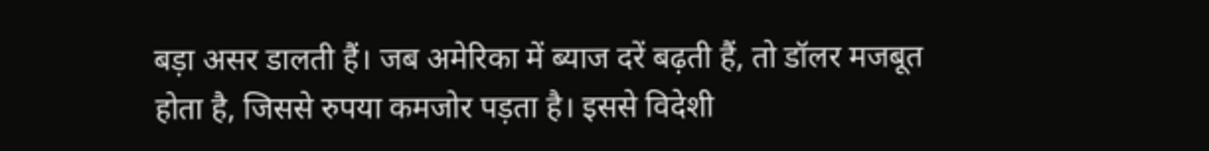बड़ा असर डालती हैं। जब अमेरिका में ब्याज दरें बढ़ती हैं, तो डॉलर मजबूत होता है, जिससे रुपया कमजोर पड़ता है। इससे विदेशी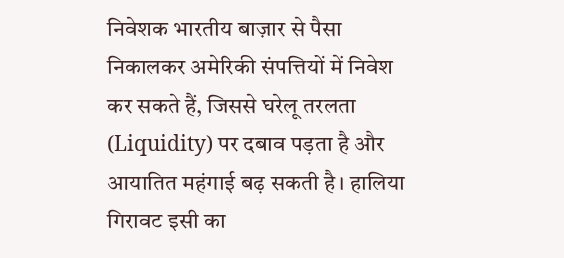निवेशक भारतीय बाज़ार से पैसा निकालकर अमेरिकी संपत्तियों में निवेश कर सकते हैं, जिससे घरेलू तरलता (Liquidity) पर दबाव पड़ता है और आयातित महंगाई बढ़ सकती है। हालिया गिरावट इसी का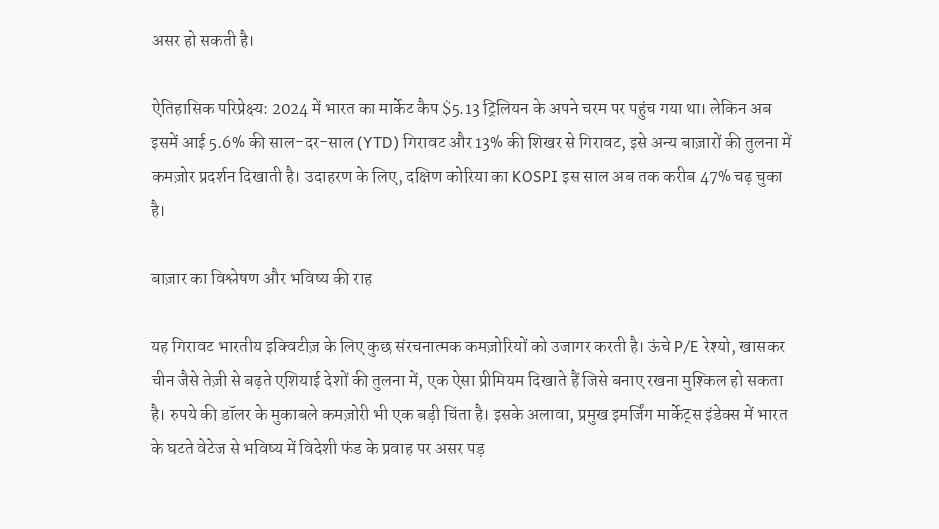असर हो सकती है।

ऐतिहासिक परिप्रेक्ष्य: 2024 में भारत का मार्केट कैप $5.13 ट्रिलियन के अपने चरम पर पहुंच गया था। लेकिन अब इसमें आई 5.6% की साल-दर-साल (YTD) गिरावट और 13% की शिखर से गिरावट, इसे अन्य बाज़ारों की तुलना में कमज़ोर प्रदर्शन दिखाती है। उदाहरण के लिए, दक्षिण कोरिया का KOSPI इस साल अब तक करीब 47% चढ़ चुका है।

बाज़ार का विश्लेषण और भविष्य की राह

यह गिरावट भारतीय इक्विटीज़ के लिए कुछ संरचनात्मक कमज़ोरियों को उजागर करती है। ऊंचे P/E रेश्यो, खासकर चीन जैसे तेज़ी से बढ़ते एशियाई देशों की तुलना में, एक ऐसा प्रीमियम दिखाते हैं जिसे बनाए रखना मुश्किल हो सकता है। रुपये की डॉलर के मुकाबले कमज़ोरी भी एक बड़ी चिंता है। इसके अलावा, प्रमुख इमर्जिंग मार्केट्स इंडेक्स में भारत के घटते वेटेज से भविष्य में विदेशी फंड के प्रवाह पर असर पड़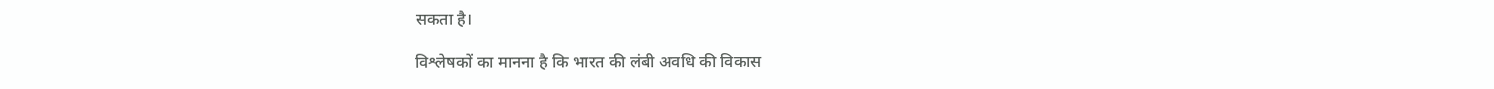सकता है।

विश्लेषकों का मानना है कि भारत की लंबी अवधि की विकास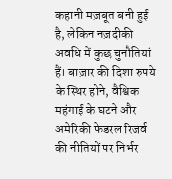कहानी मज़बूत बनी हुई है, लेकिन नज़दीकी अवधि में कुछ चुनौतियां हैं। बाज़ार की दिशा रुपये के स्थिर होने, वैश्विक महंगाई के घटने और अमेरिकी फेडरल रिजर्व की नीतियों पर निर्भर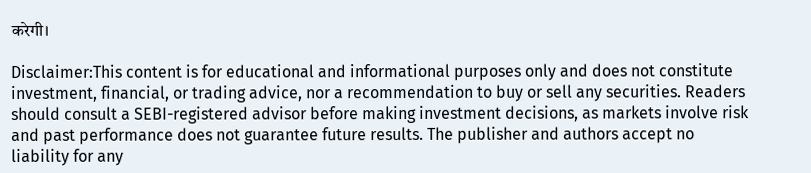करेगी।

Disclaimer:This content is for educational and informational purposes only and does not constitute investment, financial, or trading advice, nor a recommendation to buy or sell any securities. Readers should consult a SEBI-registered advisor before making investment decisions, as markets involve risk and past performance does not guarantee future results. The publisher and authors accept no liability for any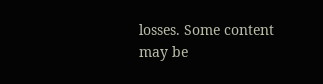losses. Some content may be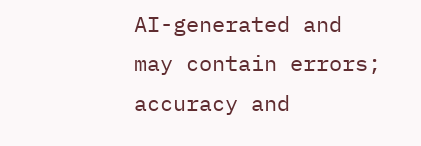AI-generated and may contain errors; accuracy and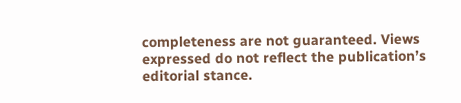completeness are not guaranteed. Views expressed do not reflect the publication’s editorial stance.